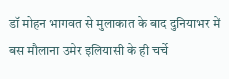डॉ मोहन भागवत से मुलाकात के बाद दुनियाभर में बस मौलाना उमेर इलियासी के ही चर्चे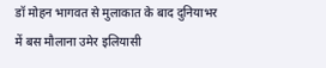डॉ मोहन भागवत से मुलाकात के बाद दुनियाभर में बस मौलाना उमेर इलियासी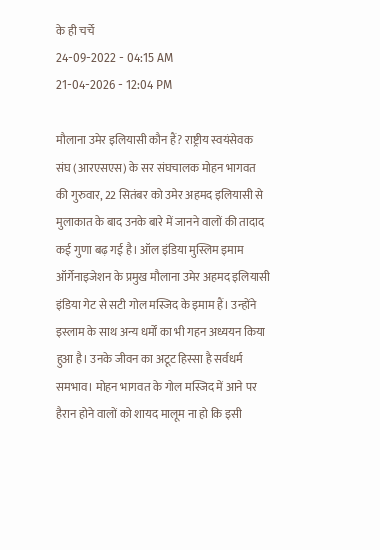के ही चर्चे
24-09-2022 - 04:15 AM
21-04-2026 - 12:04 PM

मौलाना उमेर इलियासी कौन हैं? राष्ट्रीय स्वयंसेवक संघ (आरएसएस) के सर संघचालक मोहन भागवत की गुरुवार, 22 सितंबर को उमेर अहमद इलियासी से मुलाकात के बाद उनके बारे में जानने वालों की तादाद कई गुणा बढ़ गई है। ऑल इंडिया मुस्लिम इमाम ऑर्गेनाइजेशन के प्रमुख मौलाना उमेर अहमद इलियासी इंडिया गेट से सटी गोल मस्जिद के इमाम हैं। उन्होंने इस्लाम के साथ अन्य धर्मों का भी गहन अध्ययन किया हुआ है। उनके जीवन का अटूट हिस्सा है सर्वधर्म समभाव। मोहन भागवत के गोल मस्जिद में आने पर हैरान होने वालों को शायद मालूम ना हो कि इसी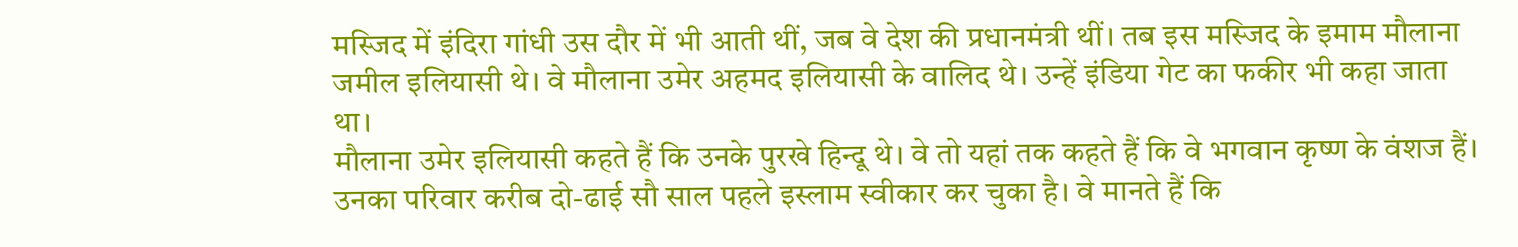मस्जिद में इंदिरा गांधी उस दौर में भी आती थीं, जब वे देश की प्रधानमंत्री थीं। तब इस मस्जिद के इमाम मौलाना जमील इलियासी थे। वे मौलाना उमेर अहमद इलियासी के वालिद थे। उन्हें इंडिया गेट का फकीर भी कहा जाता था।
मौलाना उमेर इलियासी कहते हैं कि उनके पुरखे हिन्दू थे। वे तो यहां तक कहते हैं कि वे भगवान कृष्ण के वंशज हैं। उनका परिवार करीब दो-ढाई सौ साल पहले इस्लाम स्वीकार कर चुका है। वे मानते हैं कि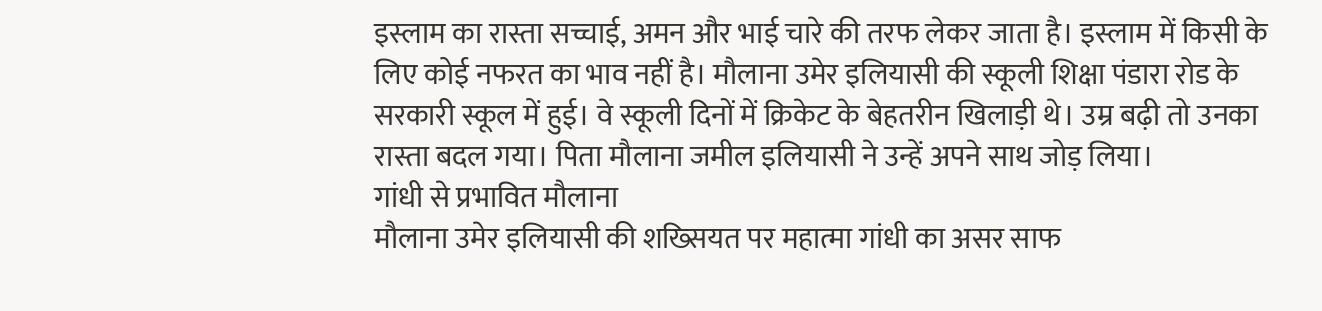इस्लाम का रास्ता सच्चाई, अमन और भाई चारे की तरफ लेकर जाता है। इस्लाम में किसी के लिए कोई नफरत का भाव नहीं है। मौलाना उमेर इलियासी की स्कूली शिक्षा पंडारा रोड के सरकारी स्कूल में हुई। वे स्कूली दिनों में क्रिकेट के बेहतरीन खिलाड़ी थे। उम्र बढ़ी तो उनका रास्ता बदल गया। पिता मौलाना जमील इलियासी ने उन्हें अपने साथ जोड़ लिया।
गांधी से प्रभावित मौलाना
मौलाना उमेर इलियासी की शख्सियत पर महात्मा गांधी का असर साफ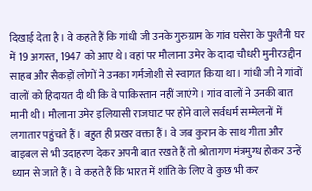दिखाई देता है। वे कहते हैं कि गांधी जी उनके गुरुग्राम के गांव घसेरा के पुश्तैनी घर में 19 अगस्त, 1947 को आए थे। वहां पर मौलाना उमेर के दादा चौधरी मुनीरउद्दीन साहब और सैकड़ों लोगों ने उनका गर्मजोशी से स्वागत किया था। गांधी जी ने गांवों वालों को हिदायत दी थी कि वे पाकिस्तान नहीं जाएंगे। गांव वालों ने उनकी बात मानी थी। मौलाना उमेर इलियासी राजघाट पर होने वाले सर्वधर्म सम्मेलनों में लगातार पहुंचते हैं। बहुत ही प्रखर वक्ता हैं। वे जब कुरान के साथ गीता और बाइबल से भी उदाहरण देकर अपनी बात रखते हैं तो श्रोतागण मंत्रमुग्ध होकर उन्हें ध्यान से जाते हैं। वे कहते हैं कि भारत में शांति के लिए वे कुछ भी कर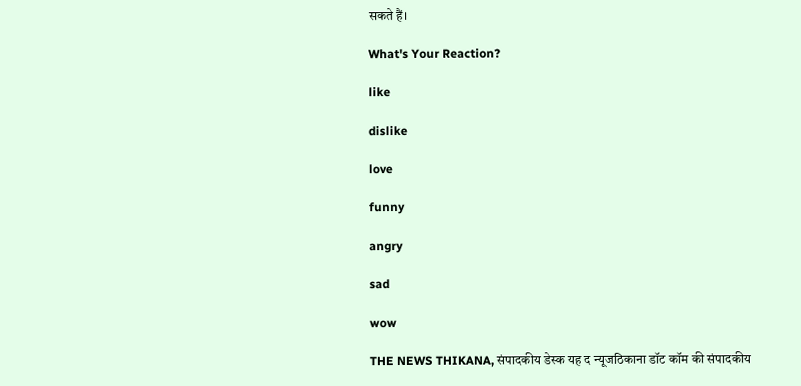सकते हैं।

What's Your Reaction?

like

dislike

love

funny

angry

sad

wow

THE NEWS THIKANA, संपादकीय डेस्क यह द न्यूजठिकाना डॉट कॉम की संपादकीय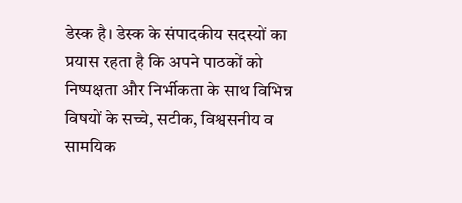डेस्क है। डेस्क के संपादकीय सदस्यों का प्रयास रहता है कि अपने पाठकों को निष्पक्षता और निर्भीकता के साथ विभिन्न विषयों के सच्चे, सटीक, विश्वसनीय व सामयिक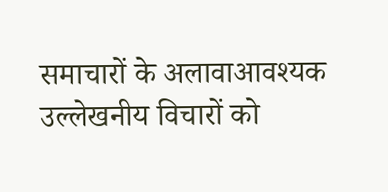समाचारों के अलावाआवश्यक उल्लेखनीय विचारों को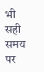भी सही समय पर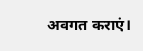अवगत कराएं।